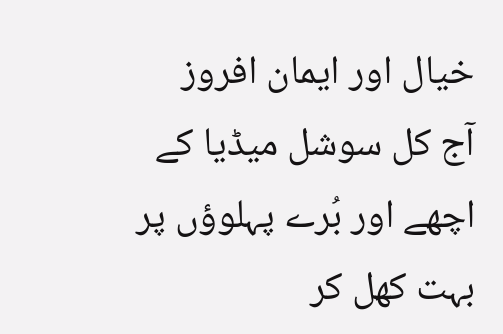خیال اور ایمان افروز
آج کل سوشل میڈیا کے اچھے اور بُرے پہلوؤں پر بہت کھل کر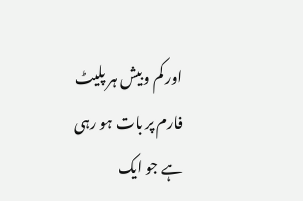اور کم وبیش ہر پلیٹ فارم پر بات ہو رہی ہے جو ایک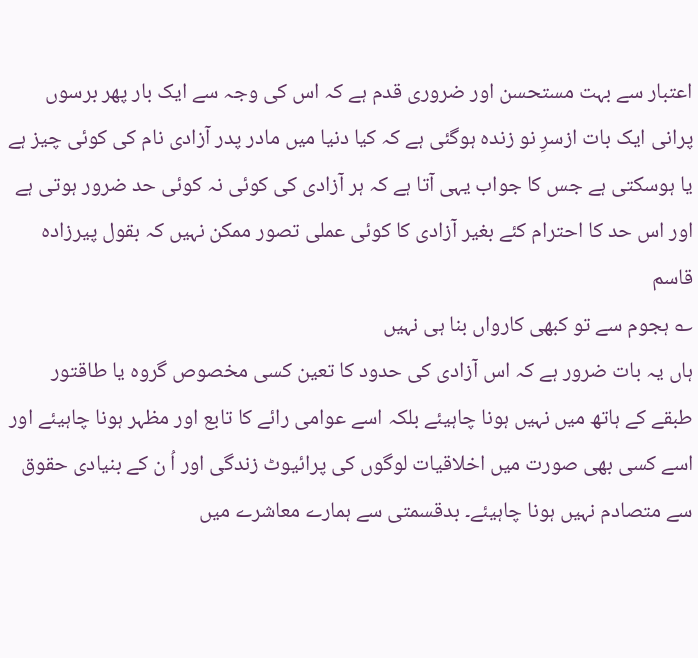اعتبار سے بہت مستحسن اور ضروری قدم ہے کہ اس کی وجہ سے ایک بار پھر برسوں پرانی ایک بات ازسرِ نو زندہ ہوگئی ہے کہ کیا دنیا میں مادر پدر آزادی نام کی کوئی چیز ہے یا ہوسکتی ہے جس کا جواب یہی آتا ہے کہ ہر آزادی کی کوئی نہ کوئی حد ضرور ہوتی ہے اور اس حد کا احترام کئے بغیر آزادی کا کوئی عملی تصور ممکن نہیں کہ بقول پیرزادہ قاسم
؎ ہجوم سے تو کبھی کارواں بنا ہی نہیں
ہاں یہ بات ضرور ہے کہ اس آزادی کی حدود کا تعین کسی مخصوص گروہ یا طاقتور طبقے کے ہاتھ میں نہیں ہونا چاہیئے بلکہ اسے عوامی رائے کا تابع اور مظہر ہونا چاہیئے اور اسے کسی بھی صورت میں اخلاقیات لوگوں کی پرائیوٹ زندگی اور اُ ن کے بنیادی حقوق سے متصادم نہیں ہونا چاہیئے۔ بدقسمتی سے ہمارے معاشرے میں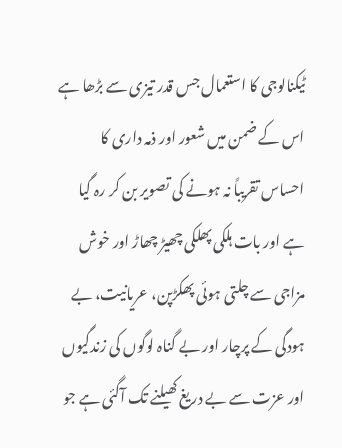ٹیکنالوجی کا استعمال جس قدر تیزی سے بڑھا ہے اس کے ضمن میں شعور اور ذمہ داری کا احساس تقریباً نہ ہونے کی تصویر بن کر رہ گیا ہے اور بات ہلکی پھلکی چھیڑ چھاڑ اور خوش مزاجی سے چلتی ہوئی پھکڑپن، عریانیت، بے ہودگی کے پرچار اور بے گناہ لوگوں کی زندگیوں اور عزت سے بے دریغ کھیلنے تک آگئی ہے جو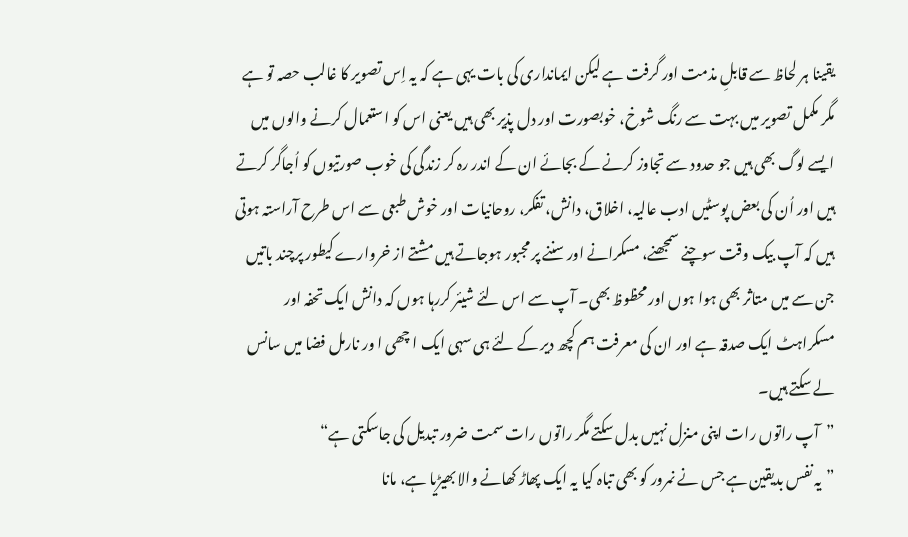یقینا ہر لحاظ سے قابلِ مذمت اور گرفت ہے لیکن ایمانداری کی بات یہی ہے کہ یہ اِس تصویر کا غالب حصہ تو ہے مگر مکمل تصویر میں بہت سے رنگ شوخ، خوبصورت اور دل پذیر بھی ہیں یعنی اس کو استعمال کرنے والوں میں ایسے لوگ بھی ہیں جو حدود سے تجاوز کرنے کے بجائے ان کے اندر رہ کر زندگی کی خوب صورتیوں کو اُجاگر کرتے ہیں اور اُن کی بعض پوسٹیں ادب عالیہ، اخلاق، دانش، تفکر، روحانیات اور خوش طبعی سے اس طرح آراستہ ہوتی ہیں کہ آپ بیک وقت سوچنے سمجھنے، مسکرانے اور سننے پر مجبور ہوجاتے ہیں مشتے از خروارے کیطور پرچند باتیں جن سے میں متاثر بھی ہوا ہوں اور محظوظ بھی۔ آپ سے اس لئے شیئر کررہا ہوں کہ دانش ایک تحفہ اور مسکراہٹ ایک صدقہ ہے اور ان کی معرفت ہم کچھ دیر کے لئے ہی سہی ایک ا چھی ا ور نارمل فضا میں سانس لے سکتے ہیں۔
”آپ راتوں رات اپنی منزل نہیں بدل سکتے مگر راتوں رات سمت ضرور تبدیل کی جاسکتی ہے“
”یہ نفس بدیقین ہے جس نے نمرور کو بھی تباہ کیا یہ ایک پھاڑ کھانے والا بھیڑیا ہے، مانا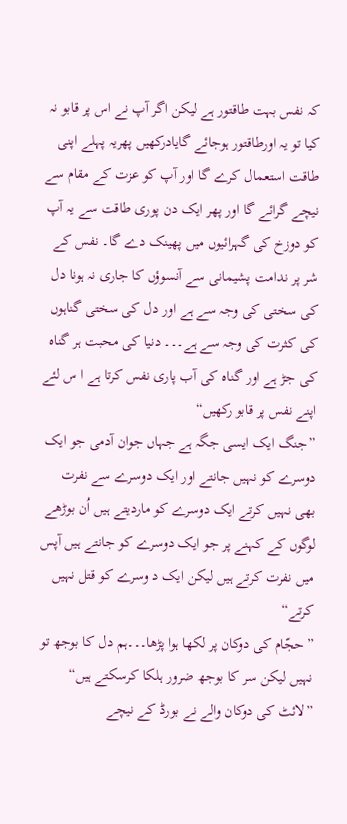کہ نفس بہت طاقتور ہے لیکن اگر آپ نے اس پر قابو نہ کیا تو یہ اورطاقتور ہوجائے گایادرکھیں پھریہ پہلے اپنی طاقت استعمال کرے گا اور آپ کو عزت کے مقام سے نیچے گرائے گا اور پھر ایک دن پوری طاقت سے یہ آپ کو دوزخ کی گہرائیوں میں پھینک دے گا۔ نفس کے شر پر ندامت پشیمانی سے آنسوؤں کا جاری نہ ہونا دل کی سختی کی وجہ سے ہے اور دل کی سختی گناہوں کی کثرت کی وجہ سے ہے۔۔۔ دنیا کی محبت ہر گناہ کی جڑ ہے اور گناہ کی آب پاری نفس کرتا ہے ا س لئے اپنے نفس پر قابو رکھیں“
”جنگ ایک ایسی جگہ ہے جہاں جوان آدمی جو ایک دوسرے کو نہیں جانتے اور ایک دوسرے سے نفرت بھی نہیں کرتے ایک دوسرے کو ماردیتے ہیں اُن بوڑھے لوگوں کے کہنے پر جو ایک دوسرے کو جانتے ہیں آپس میں نفرت کرتے ہیں لیکن ایک د وسرے کو قتل نہیں کرتے“
”حجّام کی دوکان پر لکھا ہوا پڑھا۔۔۔ہم دل کا بوجھ تو نہیں لیکن سر کا بوجھ ضرور ہلکا کرسکتے ہیں“
”لائٹ کی دوکان والے نے بورڈ کے نیچے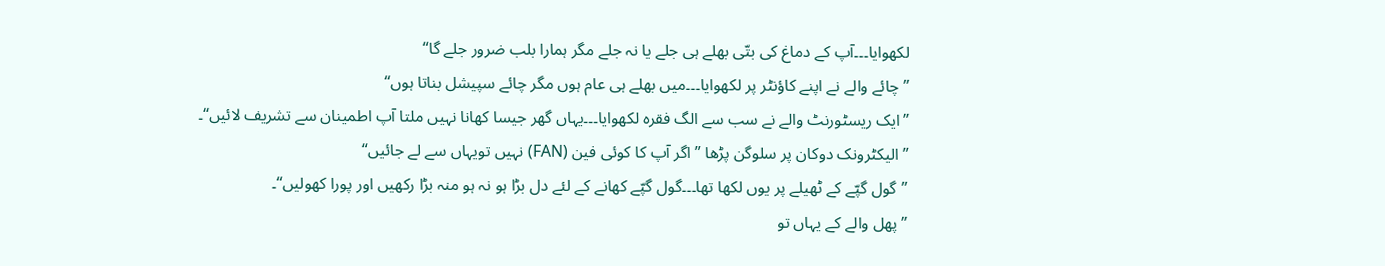لکھوایا۔۔۔آپ کے دماغ کی بتّی بھلے ہی جلے یا نہ جلے مگر ہمارا بلب ضرور جلے گا“
”چائے والے نے اپنے کاؤنٹر پر لکھوایا۔۔۔میں بھلے ہی عام ہوں مگر چائے سپیشل بناتا ہوں“
”ایک ریسٹورنٹ والے نے سب سے الگ فقرہ لکھوایا۔۔۔یہاں گھر جیسا کھانا نہیں ملتا آپ اطمینان سے تشریف لائیں“۔
”الیکٹرونک دوکان پر سلوگن پڑھا ”اگر آپ کا کوئی فین (FAN) نہیں تویہاں سے لے جائیں“
”گول گپّے کے ٹھیلے پر یوں لکھا تھا۔۔۔گول گپّے کھانے کے لئے دل بڑا ہو نہ ہو منہ بڑا رکھیں اور پورا کھولیں“۔
”پھل والے کے یہاں تو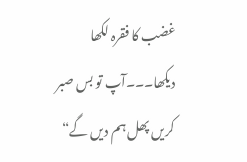غضب کا فقرہ لکھا دیکھا۔۔۔آپ تو بس صبر کریں پھل ہم دیں گے“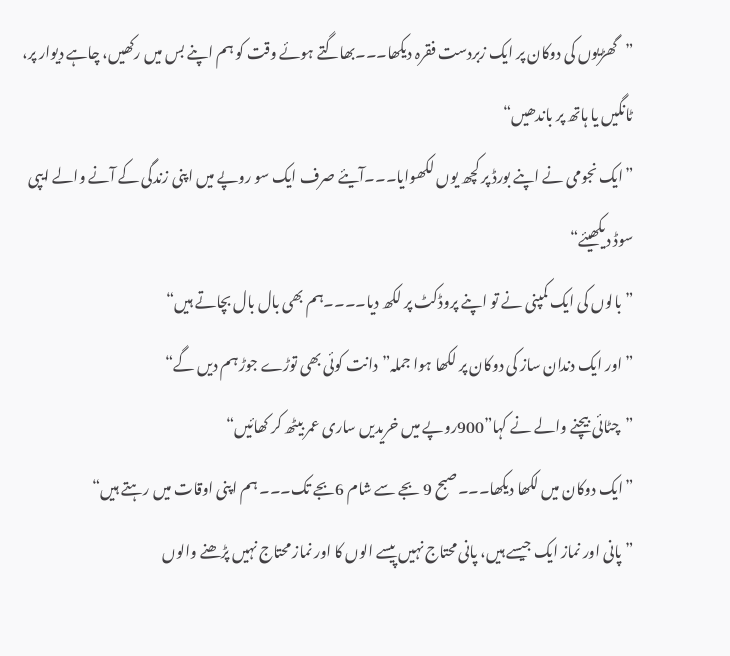”گھڑیوں کی دوکان پر ایک زبردست فقرہ دیکھا۔۔۔بھاگتے ہوئے وقت کو ہم اپنے بس میں رکھیں، چاہے دیوار پر، ٹانگیں یا ہاتھ پر باندھیں“
”ایک نجومی نے اپنے بورڈ پر کچھ یوں لکھوایا۔۔۔آیئے صرف ایک سو روپے میں اپنی زندگی کے آنے والے ایپی سوڈ دیکھیئے“
”بالوں کی ایک کمپنی نے تو اپنے پروڈکٹ پر لکھ دیا۔۔۔۔ہم بھی بال بال بچاتے ہیں“
”اور ایک دندان ساز کی دوکان پر لکھا ہوا جملہ”دانت کوئی بھی توڑے جوڑ ہم دیں گے“
”چٹائی بیچنے والے نے کہا”900روپے میں خریدیں ساری عمر بیٹھ کر کھائیں“
”ایک دوکان میں لکھا دیکھا۔۔۔صبح 9 بجے سے شام 6بجے تک۔۔۔ ہم اپنی اوقات میں رہتے ہیں“
”پانی اور نماز ایک جیسے ہیں، پانی محتاج نہیں پیسے الوں کا اور نماز محتاج نہیں پڑھنے والوں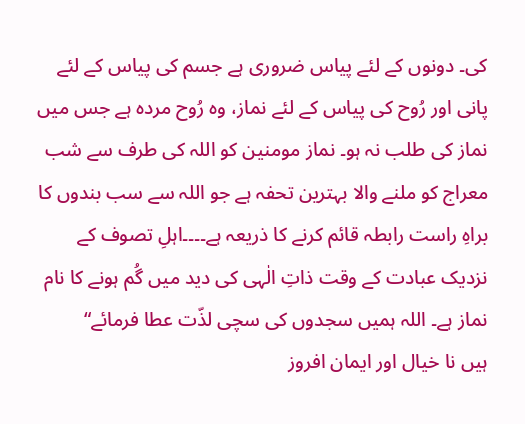کی۔ دونوں کے لئے پیاس ضروری ہے جسم کی پیاس کے لئے پانی اور رُوح کی پیاس کے لئے نماز، وہ رُوح مردہ ہے جس میں نماز کی طلب نہ ہو۔ نماز مومنین کو اللہ کی طرف سے شب معراج کو ملنے والا بہترین تحفہ ہے جو اللہ سے سب بندوں کا براہِ راست رابطہ قائم کرنے کا ذریعہ ہے۔۔۔۔اہلِ تصوف کے نزدیک عبادت کے وقت ذاتِ الٰہی کی دید میں گُم ہونے کا نام نماز ہے۔ اللہ ہمیں سجدوں کی سچی لذّت عطا فرمائے“
ہیں نا خیال اور ایمان افروز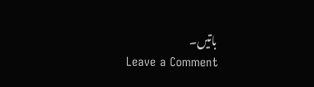باتیں۔
Leave a Comment